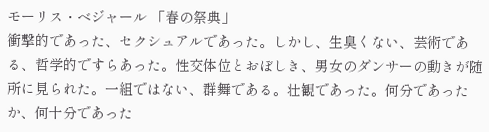モーリス・ベジャール 「春の祭典」
衝撃的であった、セクシュアルであった。しかし、生臭くない、芸術である、哲学的ですらあった。性交体位とおぼしき、男女のダンサーの動きが随所に見られた。一組ではない、群舞である。壮観であった。何分であったか、何十分であった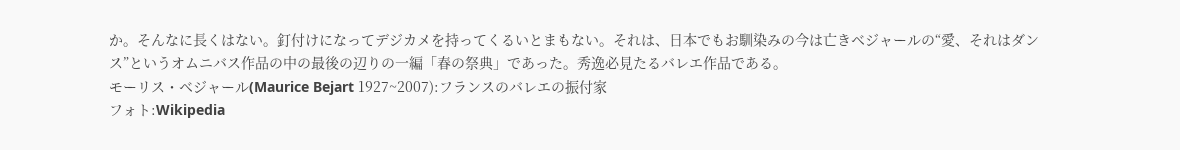か。そんなに長くはない。釘付けになってデジカメを持ってくるいとまもない。それは、日本でもお馴染みの今は亡きベジャールの“愛、それはダンス”というオムニバス作品の中の最後の辺りの一編「春の祭典」であった。秀逸必見たるバレエ作品である。
モーリス・ベジャール(Maurice Bejart 1927~2007):フランスのバレエの振付家
フォト:Wikipedia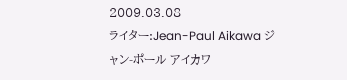2009.03.08
ライター:Jean-Paul Aikawa ジャン-ポール アイカワ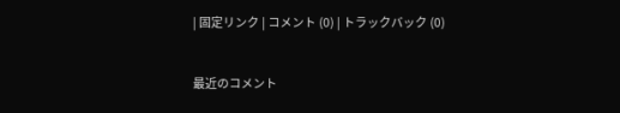| 固定リンク | コメント (0) | トラックバック (0)


最近のコメント